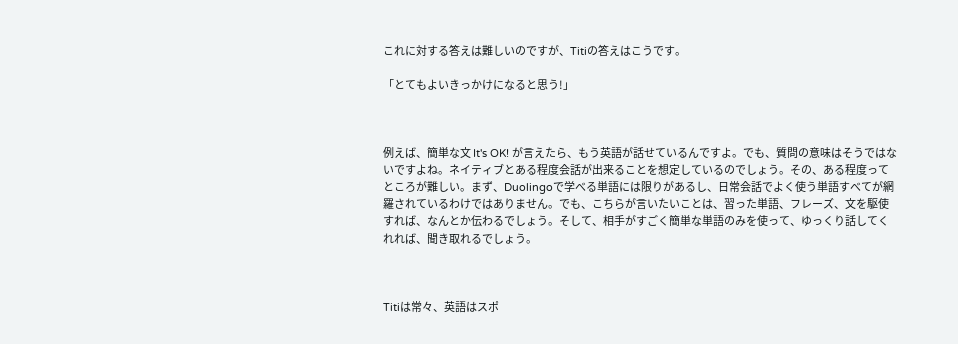これに対する答えは難しいのですが、Titiの答えはこうです。

「とてもよいきっかけになると思う!」



例えば、簡単な文 It's OK! が言えたら、もう英語が話せているんですよ。でも、質問の意味はそうではないですよね。ネイティブとある程度会話が出来ることを想定しているのでしょう。その、ある程度ってところが難しい。まず、Duolingoで学べる単語には限りがあるし、日常会話でよく使う単語すべてが網羅されているわけではありません。でも、こちらが言いたいことは、習った単語、フレーズ、文を駆使すれば、なんとか伝わるでしょう。そして、相手がすごく簡単な単語のみを使って、ゆっくり話してくれれば、聞き取れるでしょう。



Titiは常々、英語はスポ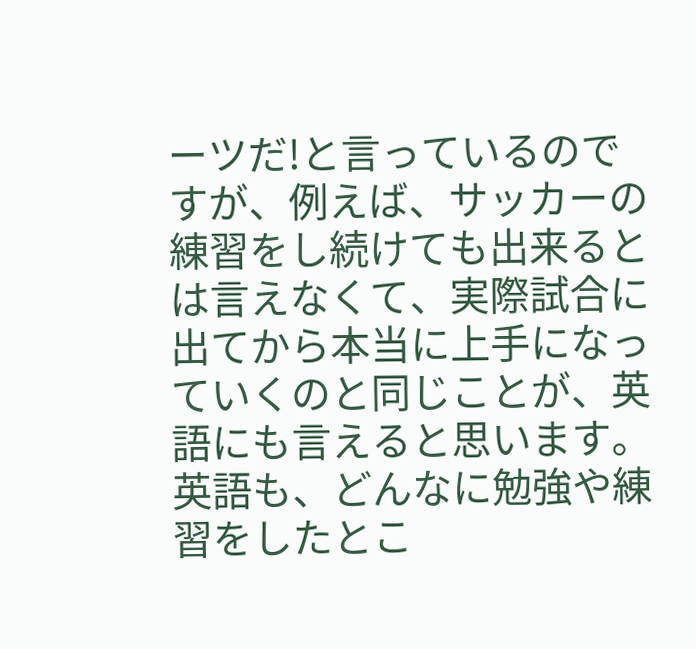ーツだ!と言っているのですが、例えば、サッカーの練習をし続けても出来るとは言えなくて、実際試合に出てから本当に上手になっていくのと同じことが、英語にも言えると思います。英語も、どんなに勉強や練習をしたとこ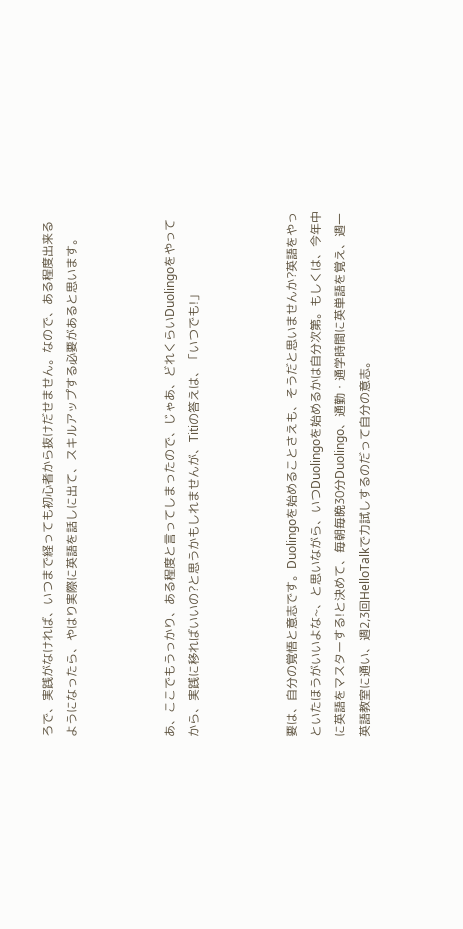ろで、実践がなければ、いつまで経っても初心者から抜けだせません。なので、ある程度出来るようになったら、やはり実際に英語を話しに出て、スキルアップする必要があると思います。



あ、ここでもうっかり、ある程度と言ってしまったので、じゃあ、どれくらいDuolingoをやってから、実践に移ればいいの?と思うかもしれませんが、Titiの答えは、「いつでも!」



要は、自分の覚悟と意志です。Duolingoを始めることさえも、そうだと思いませんか?英語をやっといたほうがいいよな~、と思いながら、いつDuolingoを始めるかは自分次第。もしくは、今年中に英語をマスターする!と決めて、毎朝毎晩30分Duolingo、通勤・通学時間に英単語を覚え、週一英語教室に通い、週2,3回HelloTalkで力試しするのだって自分の意志。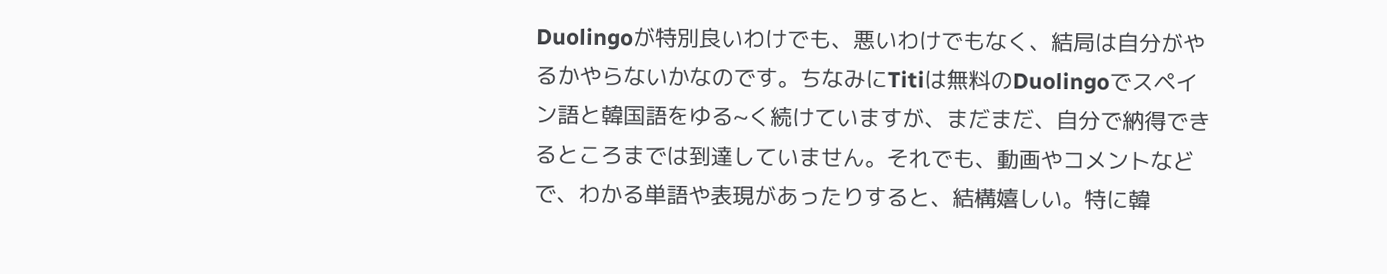Duolingoが特別良いわけでも、悪いわけでもなく、結局は自分がやるかやらないかなのです。ちなみにTitiは無料のDuolingoでスペイン語と韓国語をゆる~く続けていますが、まだまだ、自分で納得できるところまでは到達していません。それでも、動画やコメントなどで、わかる単語や表現があったりすると、結構嬉しい。特に韓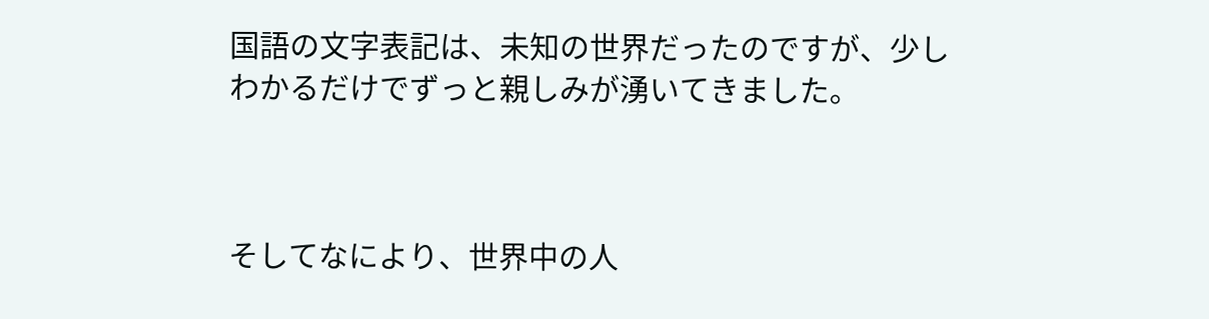国語の文字表記は、未知の世界だったのですが、少しわかるだけでずっと親しみが湧いてきました。



そしてなにより、世界中の人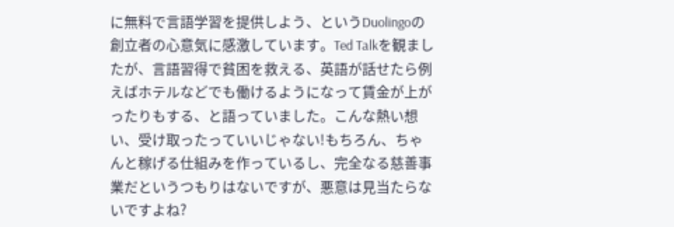に無料で言語学習を提供しよう、というDuolingoの創立者の心意気に感激しています。Ted Talkを観ましたが、言語習得で貧困を救える、英語が話せたら例えばホテルなどでも働けるようになって賃金が上がったりもする、と語っていました。こんな熱い想い、受け取ったっていいじゃない!もちろん、ちゃんと稼げる仕組みを作っているし、完全なる慈善事業だというつもりはないですが、悪意は見当たらないですよね?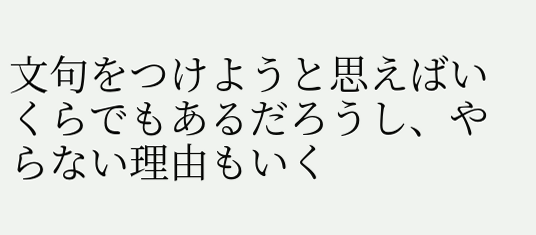文句をつけようと思えばいくらでもあるだろうし、やらない理由もいく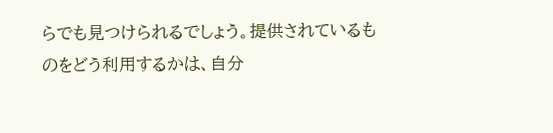らでも見つけられるでしょう。提供されているものをどう利用するかは、自分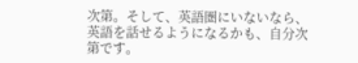次第。そして、英語圏にいないなら、英語を話せるようになるかも、自分次第です。